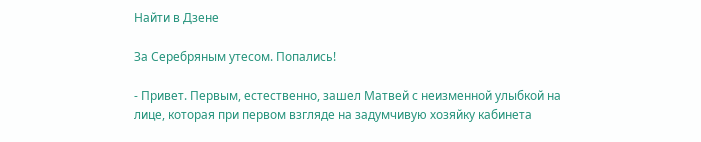Найти в Дзене

За Серебряным утесом. Попались!

- Привет. Первым, естественно, зашел Матвей с неизменной улыбкой на лице, которая при первом взгляде на задумчивую хозяйку кабинета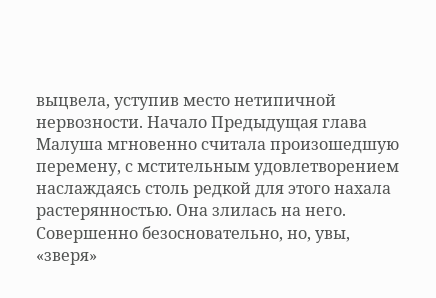выцвела, уступив место нетипичной нервозности. Начало Предыдущая глава Малуша мгновенно считала произошедшую перемену, с мстительным удовлетворением наслаждаясь столь редкой для этого нахала растерянностью. Она злилась на него. Совершенно безосновательно, но, увы, «зверя»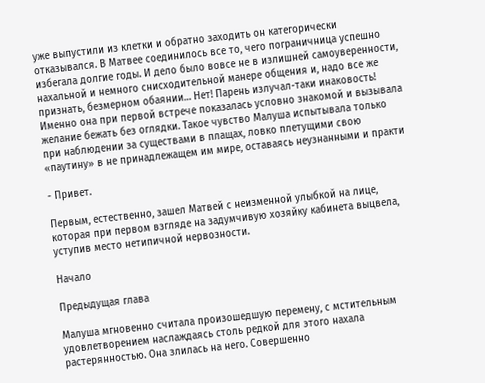уже выпустили из клетки и обратно заходить он категорически отказывался. В Матвее соединилось все то, чего пограничница успешно избегала долгие годы. И дело было вовсе не в излишней самоуверенности, нахальной и немного снисходительной манере общения и, надо все же признать, безмерном обаянии… Нет! Парень излучал-таки инаковость! Именно она при первой встрече показалась условно знакомой и вызывала желание бежать без оглядки. Такое чувство Малуша испытывала только при наблюдении за существами в плащах, ловко плетущими свою «паутину» в не принадлежащем им мире, оставаясь неузнанными и практи

- Привет.

Первым, естественно, зашел Матвей с неизменной улыбкой на лице, которая при первом взгляде на задумчивую хозяйку кабинета выцвела, уступив место нетипичной нервозности.

Начало

Предыдущая глава

Малуша мгновенно считала произошедшую перемену, с мстительным удовлетворением наслаждаясь столь редкой для этого нахала растерянностью. Она злилась на него. Совершенно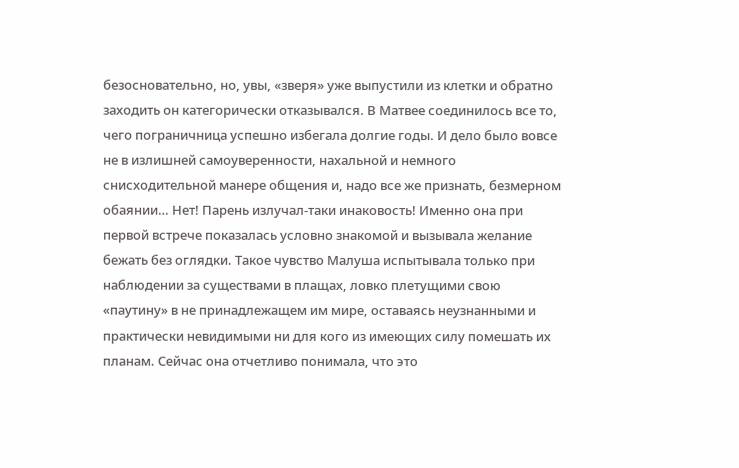безосновательно, но, увы, «зверя» уже выпустили из клетки и обратно заходить он категорически отказывался. В Матвее соединилось все то, чего пограничница успешно избегала долгие годы. И дело было вовсе не в излишней самоуверенности, нахальной и немного снисходительной манере общения и, надо все же признать, безмерном обаянии… Нет! Парень излучал-таки инаковость! Именно она при первой встрече показалась условно знакомой и вызывала желание бежать без оглядки. Такое чувство Малуша испытывала только при наблюдении за существами в плащах, ловко плетущими свою «паутину» в не принадлежащем им мире, оставаясь неузнанными и практически невидимыми ни для кого из имеющих силу помешать их планам. Сейчас она отчетливо понимала, что это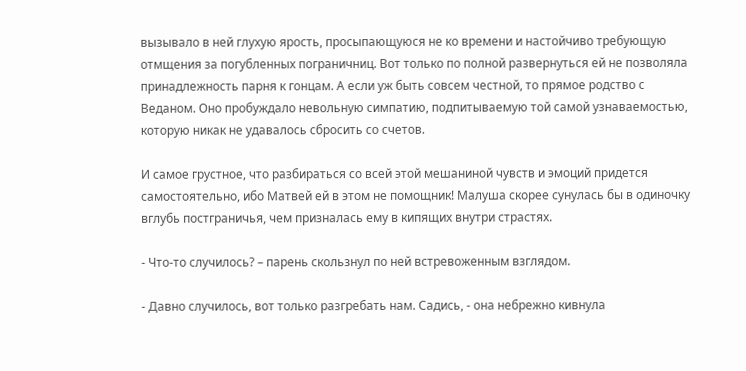вызывало в ней глухую ярость, просыпающуюся не ко времени и настойчиво требующую отмщения за погубленных пограничниц. Вот только по полной развернуться ей не позволяла принадлежность парня к гонцам. А если уж быть совсем честной, то прямое родство с Веданом. Оно пробуждало невольную симпатию, подпитываемую той самой узнаваемостью, которую никак не удавалось сбросить со счетов.

И самое грустное, что разбираться со всей этой мешаниной чувств и эмоций придется самостоятельно, ибо Матвей ей в этом не помощник! Малуша скорее сунулась бы в одиночку вглубь постграничья, чем призналась ему в кипящих внутри страстях.

- Что-то случилось? – парень скользнул по ней встревоженным взглядом.

- Давно случилось, вот только разгребать нам. Садись, - она небрежно кивнула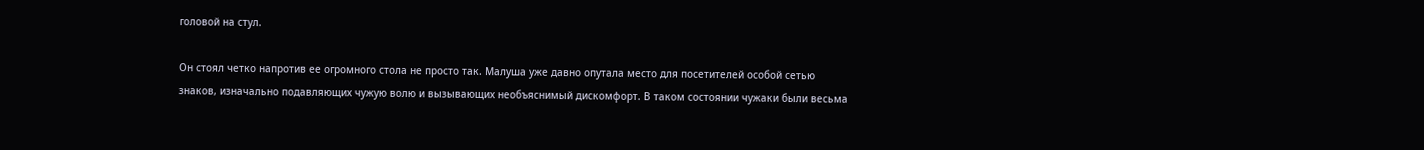головой на стул.

Он стоял четко напротив ее огромного стола не просто так. Малуша уже давно опутала место для посетителей особой сетью знаков, изначально подавляющих чужую волю и вызывающих необъяснимый дискомфорт. В таком состоянии чужаки были весьма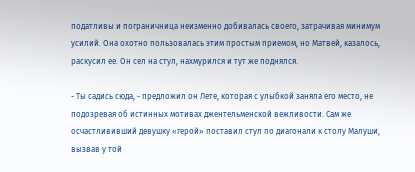податливы и пограничница неизменно добивалась своего, затрачивая минимум усилий. Она охотно пользовалась этим простым приемом, но Матвей, казалось, раскусил ее. Он сел на стул, нахмурился и тут же поднялся.

- Ты садись сюда, - предложил он Лете, которая с улыбкой заняла его место, не подозревая об истинных мотивах джентельменской вежливости. Сам же осчастлививший девушку «герой» поставил стул по диагонали к столу Малуши, вызвав у той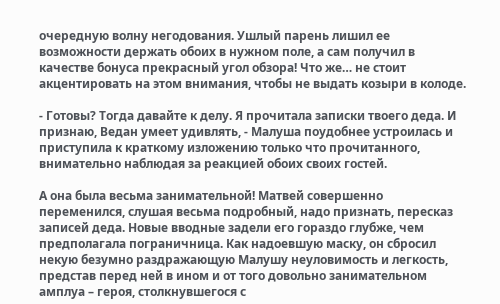очередную волну негодования. Ушлый парень лишил ее возможности держать обоих в нужном поле, а сам получил в качестве бонуса прекрасный угол обзора! Что же… не стоит акцентировать на этом внимания, чтобы не выдать козыри в колоде.

- Готовы? Тогда давайте к делу. Я прочитала записки твоего деда. И признаю, Ведан умеет удивлять, - Малуша поудобнее устроилась и приступила к краткому изложению только что прочитанного, внимательно наблюдая за реакцией обоих своих гостей.

А она была весьма занимательной! Матвей совершенно переменился, слушая весьма подробный, надо признать, пересказ записей деда. Новые вводные задели его гораздо глубже, чем предполагала пограничница. Как надоевшую маску, он сбросил некую безумно раздражающую Малушу неуловимость и легкость, представ перед ней в ином и от того довольно занимательном амплуа – героя, столкнувшегося с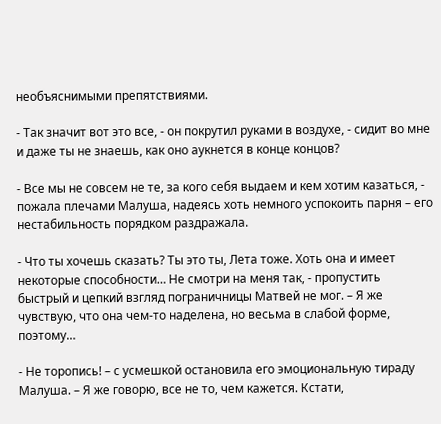необъяснимыми препятствиями.

- Так значит вот это все, - он покрутил руками в воздухе, - сидит во мне и даже ты не знаешь, как оно аукнется в конце концов?

- Все мы не совсем не те, за кого себя выдаем и кем хотим казаться, - пожала плечами Малуша, надеясь хоть немного успокоить парня – его нестабильность порядком раздражала.

- Что ты хочешь сказать? Ты это ты, Лета тоже. Хоть она и имеет некоторые способности… Не смотри на меня так, - пропустить быстрый и цепкий взгляд пограничницы Матвей не мог. – Я же чувствую, что она чем-то наделена, но весьма в слабой форме, поэтому…

- Не торопись! – с усмешкой остановила его эмоциональную тираду Малуша. – Я же говорю, все не то, чем кажется. Кстати,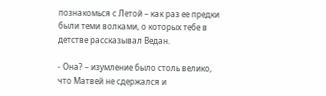познакомься с Летой – как раз ее предки были теми волками, о которых тебе в детстве рассказывал Ведан.

- Она? – изумление было столь велико, что Матвей не сдержался и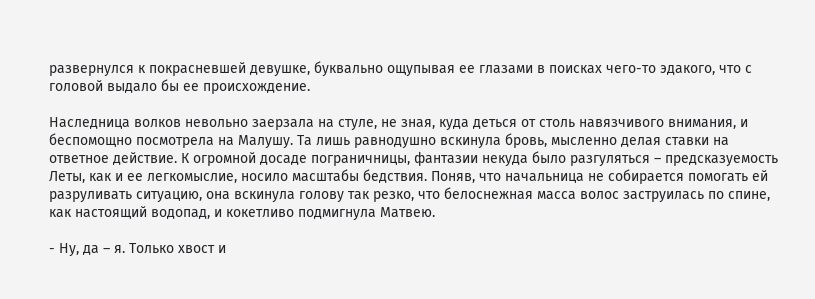развернулся к покрасневшей девушке, буквально ощупывая ее глазами в поисках чего-то эдакого, что с головой выдало бы ее происхождение.

Наследница волков невольно заерзала на стуле, не зная, куда деться от столь навязчивого внимания, и беспомощно посмотрела на Малушу. Та лишь равнодушно вскинула бровь, мысленно делая ставки на ответное действие. К огромной досаде пограничницы, фантазии некуда было разгуляться – предсказуемость Леты, как и ее легкомыслие, носило масштабы бедствия. Поняв, что начальница не собирается помогать ей разруливать ситуацию, она вскинула голову так резко, что белоснежная масса волос заструилась по спине, как настоящий водопад, и кокетливо подмигнула Матвею.

- Ну, да – я. Только хвост и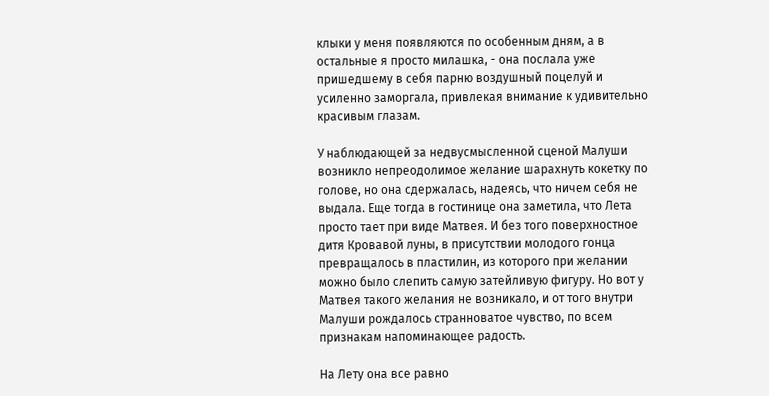клыки у меня появляются по особенным дням, а в остальные я просто милашка, - она послала уже пришедшему в себя парню воздушный поцелуй и усиленно заморгала, привлекая внимание к удивительно красивым глазам.

У наблюдающей за недвусмысленной сценой Малуши возникло непреодолимое желание шарахнуть кокетку по голове, но она сдержалась, надеясь, что ничем себя не выдала. Еще тогда в гостинице она заметила, что Лета просто тает при виде Матвея. И без того поверхностное дитя Кровавой луны, в присутствии молодого гонца превращалось в пластилин, из которого при желании можно было слепить самую затейливую фигуру. Но вот у Матвея такого желания не возникало, и от того внутри Малуши рождалось странноватое чувство, по всем признакам напоминающее радость.

На Лету она все равно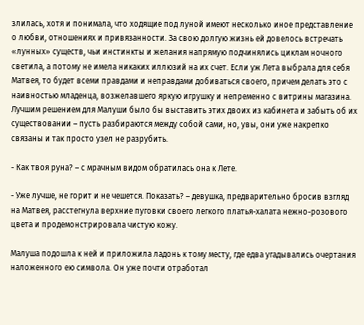злилась, хотя и понимала, что ходящие под луной имеют несколько иное представление о любви, отношениях и привязанности. За свою долгую жизнь ей довелось встречать «лунных» существ, чьи инстинкты и желания напрямую подчинялись циклам ночного светила, а потому не имела никаких иллюзий на их счет. Если уж Лета выбрала для себя Матвея, то будет всеми правдами и неправдами добиваться своего, причем делать это с наивностью младенца, возжелавшего яркую игрушку и непременно с витрины магазина. Лучшим решением для Малуши было бы выставить этих двоих из кабинета и забыть об их существовании – пусть разбираются между собой сами, но, увы, они уже накрепко связаны и так просто узел не разрубить.

- Как твоя руна? – с мрачным видом обратилась она к Лете.

- Уже лучше, не горит и не чешется. Показать? – девушка, предварительно бросив взгляд на Матвея, расстегнула верхние пуговки своего легкого платья-халата нежно-розового цвета и продемонстрировала чистую кожу.

Малуша подошла к ней и приложила ладонь к тому месту, где едва угадывались очертания наложенного ею символа. Он уже почти отработал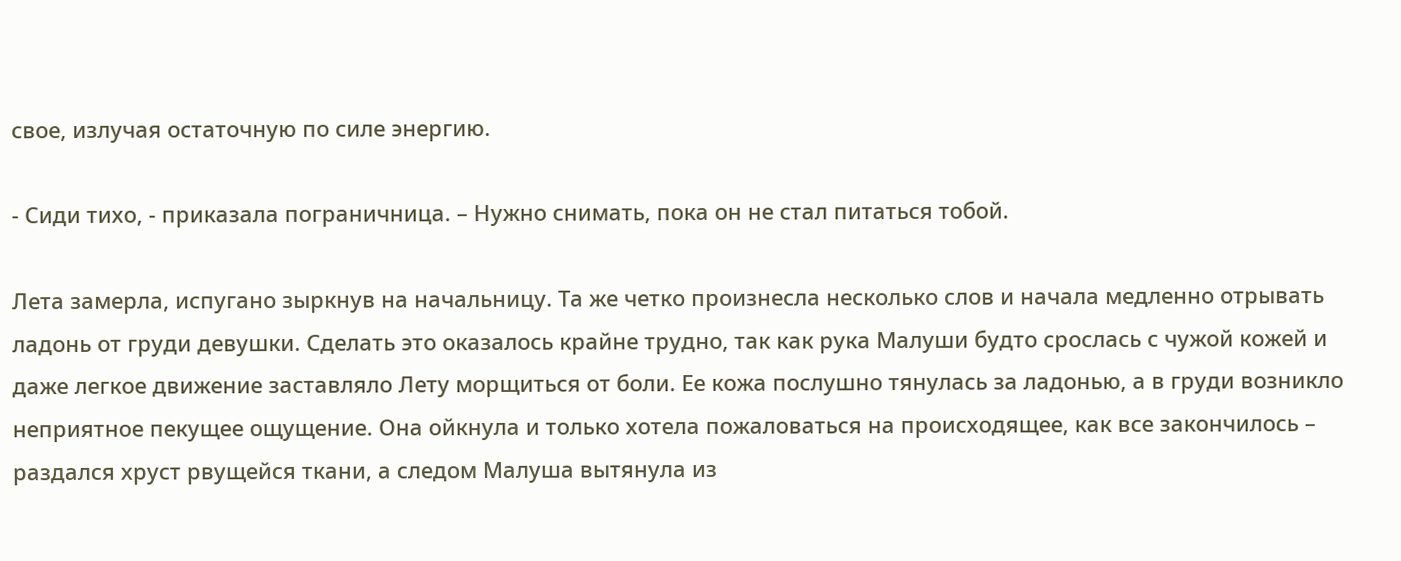свое, излучая остаточную по силе энергию.

- Сиди тихо, - приказала пограничница. – Нужно снимать, пока он не стал питаться тобой.

Лета замерла, испугано зыркнув на начальницу. Та же четко произнесла несколько слов и начала медленно отрывать ладонь от груди девушки. Сделать это оказалось крайне трудно, так как рука Малуши будто срослась с чужой кожей и даже легкое движение заставляло Лету морщиться от боли. Ее кожа послушно тянулась за ладонью, а в груди возникло неприятное пекущее ощущение. Она ойкнула и только хотела пожаловаться на происходящее, как все закончилось – раздался хруст рвущейся ткани, а следом Малуша вытянула из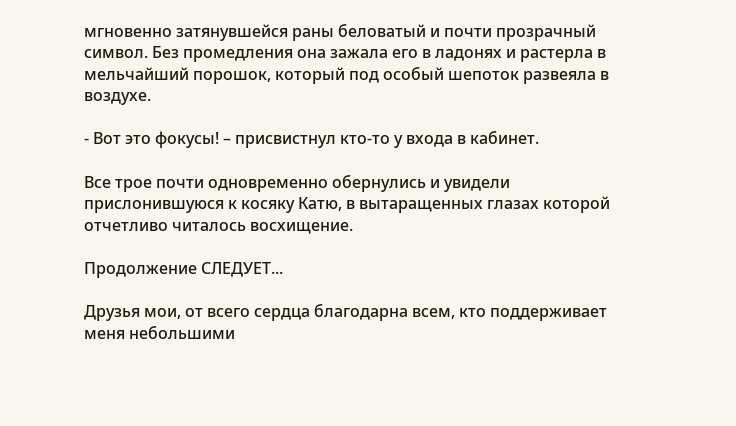мгновенно затянувшейся раны беловатый и почти прозрачный символ. Без промедления она зажала его в ладонях и растерла в мельчайший порошок, который под особый шепоток развеяла в воздухе.

- Вот это фокусы! – присвистнул кто-то у входа в кабинет.

Все трое почти одновременно обернулись и увидели прислонившуюся к косяку Катю, в вытаращенных глазах которой отчетливо читалось восхищение.

Продолжение СЛЕДУЕТ...

Друзья мои, от всего сердца благодарна всем, кто поддерживает меня небольшими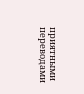приятными переводами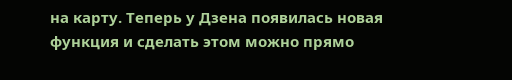на карту. Теперь у Дзена появилась новая функция и сделать этом можно прямо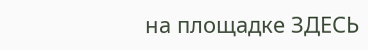на площадке ЗДЕСЬ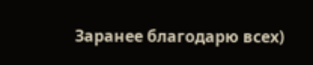Заранее благодарю всех)